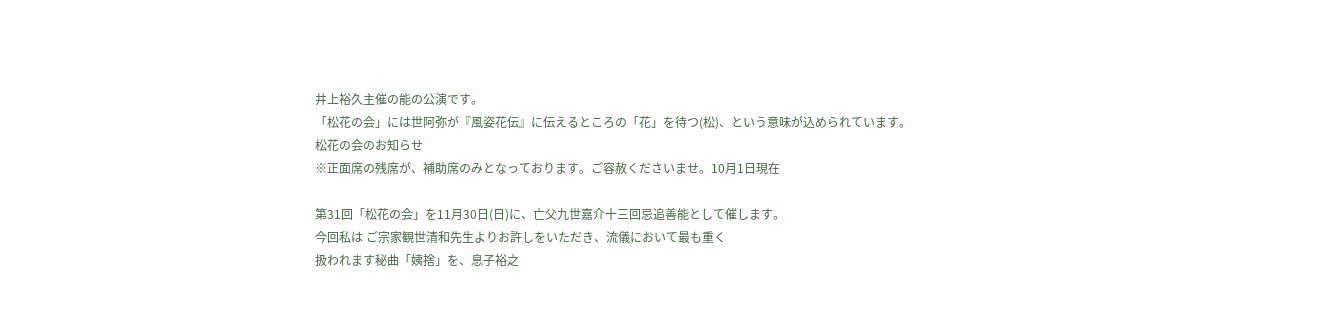井上裕久主催の能の公演です。
「松花の会」には世阿弥が『風姿花伝』に伝えるところの「花」を待つ(松)、という意味が込められています。
松花の会のお知らせ
※正面席の残席が、補助席のみとなっております。ご容赦くださいませ。10月1日現在

第31回「松花の会」を11月30日(日)に、亡父九世嘉介十三回忌追善能として催します。
今回私は ご宗家観世清和先生よりお許しをいただき、流儀において最も重く
扱われます秘曲「姨捨」を、息子裕之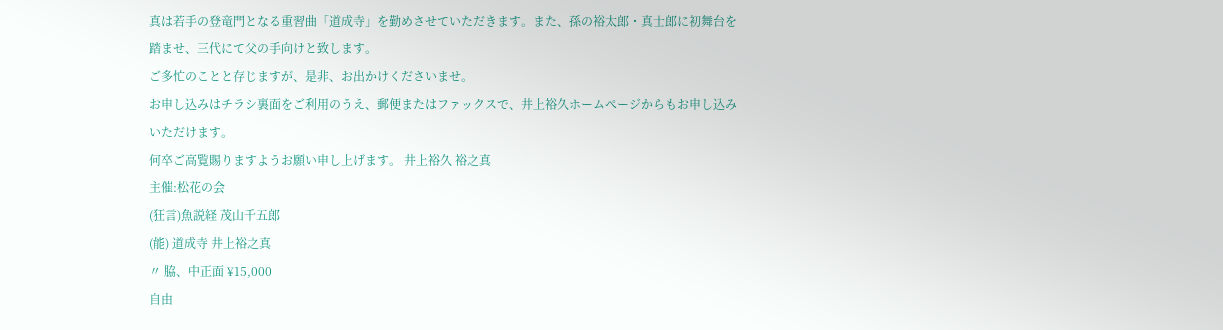真は若手の登竜門となる重習曲「道成寺」を勤めさせていただきます。また、孫の裕太郎・真士郎に初舞台を踏ませ、三代にて父の手向けと致します。
ご多忙のことと存じますが、是非、お出かけくださいませ。
お申し込みはチラシ裏面をご利用のうえ、郵便またはファックスで、井上裕久ホームぺージからもお申し込みいただけます。
何卒ご高覧賜りますようお願い申し上げます。 井上裕久 裕之真
主催:松花の会
(狂言)魚説経 茂山千五郎
(能) 道成寺 井上裕之真
〃 脇、中正面 ¥15,000
自由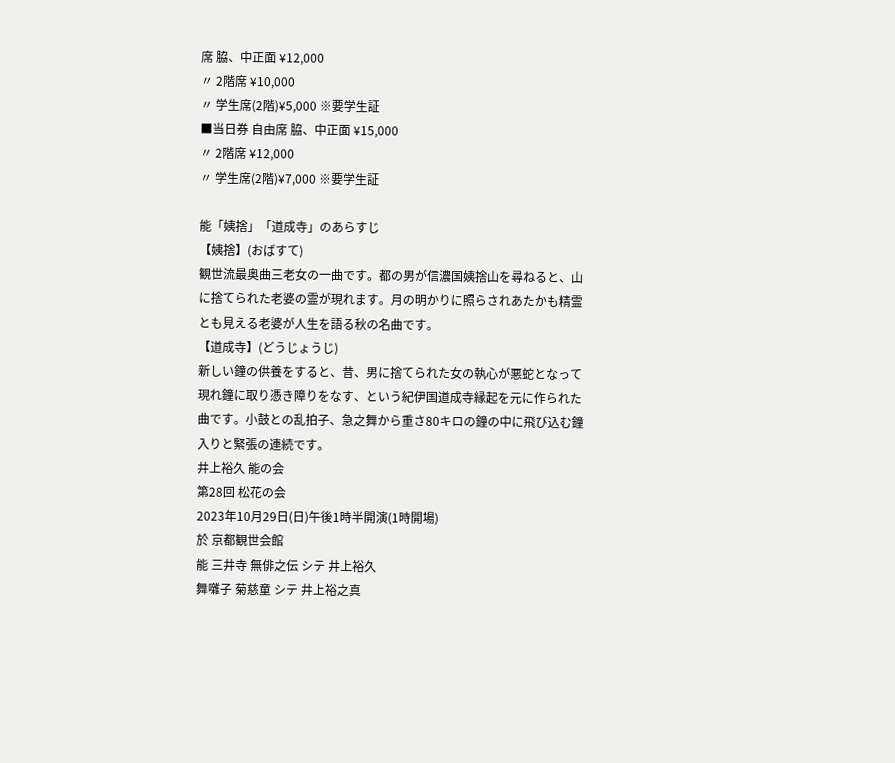席 脇、中正面 ¥12,000
〃 2階席 ¥10,000
〃 学生席(2階)¥5,000 ※要学生証
■当日券 自由席 脇、中正面 ¥15,000
〃 2階席 ¥12,000
〃 学生席(2階)¥7,000 ※要学生証

能「姨捨」「道成寺」のあらすじ
【姨捨】(おばすて)
観世流最奥曲三老女の一曲です。都の男が信濃国姨捨山を尋ねると、山に捨てられた老婆の霊が現れます。月の明かりに照らされあたかも精霊とも見える老婆が人生を語る秋の名曲です。
【道成寺】(どうじょうじ)
新しい鐘の供養をすると、昔、男に捨てられた女の執心が悪蛇となって現れ鐘に取り憑き障りをなす、という紀伊国道成寺縁起を元に作られた曲です。小鼓との乱拍子、急之舞から重さ80キロの鐘の中に飛び込む鐘入りと緊張の連続です。
井上裕久 能の会
第28回 松花の会
2023年10月29日(日)午後1時半開演(1時開場)
於 京都観世会館
能 三井寺 無俳之伝 シテ 井上裕久
舞囃子 菊慈童 シテ 井上裕之真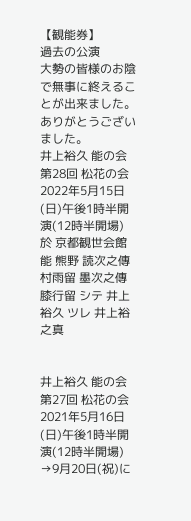【観能券】
過去の公演
大勢の皆様のお陰で無事に終えることが出来ました。
ありがとうございました。
井上裕久 能の会
第28回 松花の会
2022年5月15日(日)午後1時半開演(12時半開場)
於 京都観世会館
能 熊野 読次之傳 村雨留 墨次之傳 膝行留 シテ 井上裕久 ツレ 井上裕之真


井上裕久 能の会
第27回 松花の会
2021年5月16日(日)午後1時半開演(12時半開場)
→9月20日(祝)に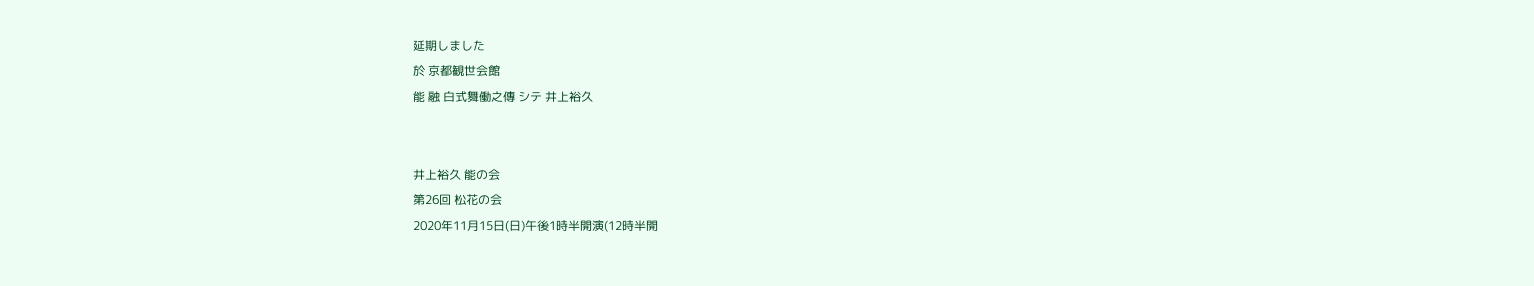延期しました
於 京都観世会館
能 融 白式舞働之傳 シテ 井上裕久


井上裕久 能の会
第26回 松花の会
2020年11月15日(日)午後1時半開演(12時半開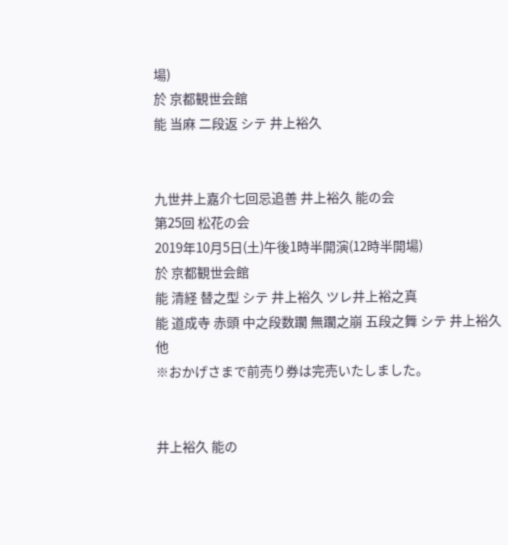場)
於 京都観世会館
能 当麻 二段返 シテ 井上裕久


九世井上嘉介七回忌追善 井上裕久 能の会
第25回 松花の会
2019年10月5日(土)午後1時半開演(12時半開場)
於 京都観世会館
能 清経 替之型 シテ 井上裕久 ツレ井上裕之真
能 道成寺 赤頭 中之段数躙 無躙之崩 五段之舞 シテ 井上裕久
他
※おかげさまで前売り券は完売いたしました。


井上裕久 能の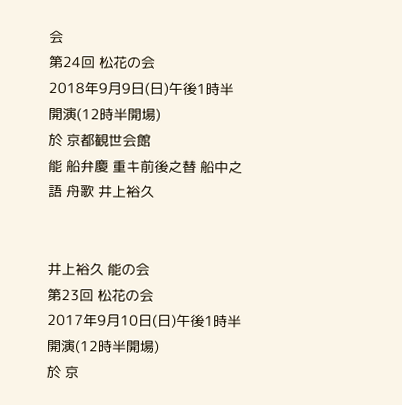会
第24回 松花の会
2018年9月9日(日)午後1時半開演(12時半開場)
於 京都観世会館
能 船弁慶 重キ前後之替 船中之語 舟歌 井上裕久


井上裕久 能の会
第23回 松花の会
2017年9月10日(日)午後1時半開演(12時半開場)
於 京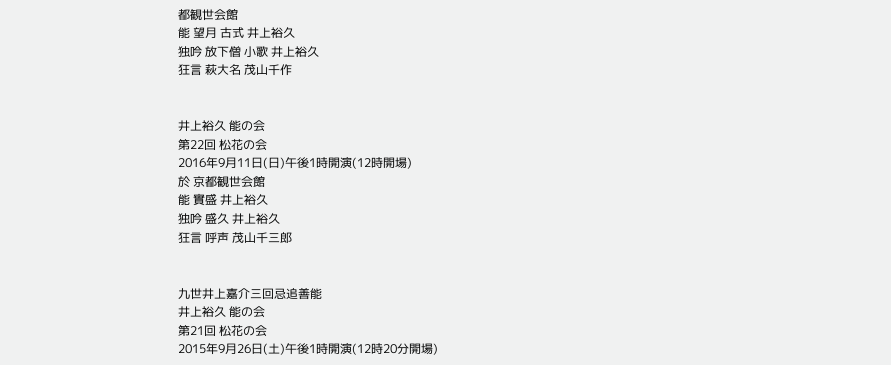都観世会館
能 望月 古式 井上裕久
独吟 放下僧 小歌 井上裕久
狂言 萩大名 茂山千作


井上裕久 能の会
第22回 松花の会
2016年9月11日(日)午後1時開演(12時開場)
於 京都観世会館
能 實盛 井上裕久
独吟 盛久 井上裕久
狂言 呼声 茂山千三郎


九世井上嘉介三回忌追善能
井上裕久 能の会
第21回 松花の会
2015年9月26日(土)午後1時開演(12時20分開場)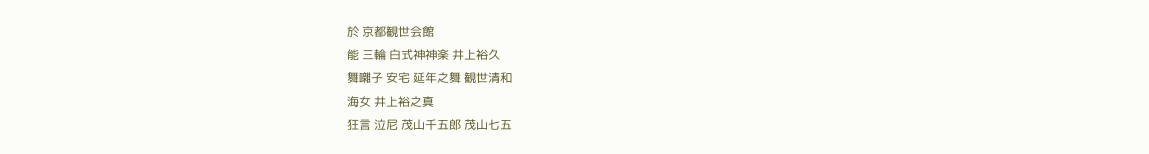於 京都観世会館
能 三輪 白式神神楽 井上裕久
舞囃子 安宅 延年之舞 観世清和
海女 井上裕之真
狂言 泣尼 茂山千五郎 茂山七五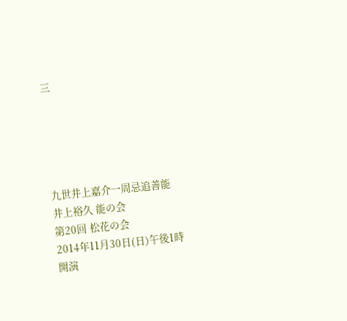三





九世井上嘉介一周忌追善能
井上裕久 能の会
第20回 松花の会
2014年11月30日(日)午後1時開演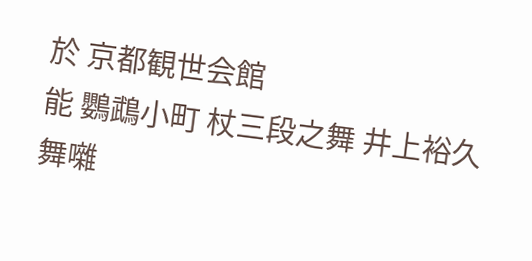於 京都観世会館
能 鸚鵡小町 杖三段之舞 井上裕久
舞囃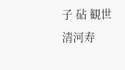子 砧 観世清河寿